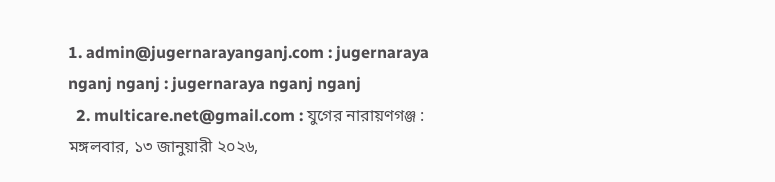1. admin@jugernarayanganj.com : jugernaraya nganj nganj : jugernaraya nganj nganj
  2. multicare.net@gmail.com : যুগের নারায়ণগঞ্জ :
মঙ্গলবার, ১৩ জানুয়ারী ২০২৬,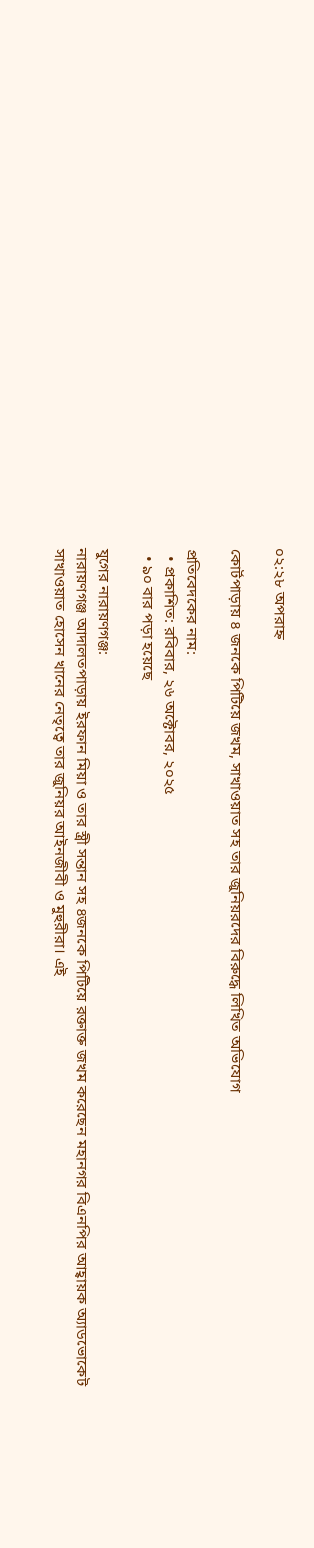০২:২৮ অপরাহ্ন

কোর্টপাড়ায় ৪ জনকে পিটিয়ে জখম, সাখাওয়াত সহ তার জুনিয়রদের বিরুদ্ধে লিখিত অভিযোগ

প্রতিবেদকের নাম:
  • প্রকাশিত: রবিবার, ২৬ অক্টোবর, ২০২৫
  • ৯০ বার পড়া হয়েছে

যুগের নারায়ণগঞ্জ:
নারায়ণগঞ্জ আদালতপাড়ায় ইরফান মিয়া ও তার স্ত্রী সন্তান সহ ৪জনকে পিটিয়ে রক্তাক্ত জখম করেছেন মহানগর বিএনপির আহ্বায়ক অ্যাডভোকেট সাখাওয়াত হোসেন খানের নেতৃত্বে তার জুনিয়র আইনজীবী ও মুহুরীরা। এই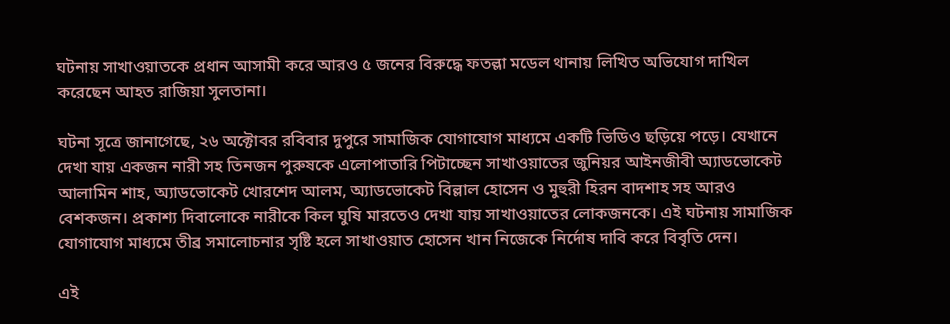ঘটনায় সাখাওয়াতকে প্রধান আসামী করে আরও ৫ জনের বিরুদ্ধে ফতল্লা মডেল থানায় লিখিত অভিযোগ দাখিল করেছেন আহত রাজিয়া সুলতানা।

ঘটনা সূত্রে জানাগেছে, ২৬ অক্টোবর রবিবার দুপুরে সামাজিক যোগাযোগ মাধ্যমে একটি ভিডিও ছড়িয়ে পড়ে। যেখানে দেখা যায় একজন নারী সহ তিনজন পুরুষকে এলোপাতারি পিটাচ্ছেন সাখাওয়াতের জুনিয়র আইনজীবী অ্যাডভোকেট আলামিন শাহ, অ্যাডভোকেট খোরশেদ আলম, অ্যাডভোকেট বিল্লাল হোসেন ও মুহুরী হিরন বাদশাহ সহ আরও বেশকজন। প্রকাশ্য দিবালোকে নারীকে কিল ঘুষি মারতেও দেখা যায় সাখাওয়াতের লোকজনকে। এই ঘটনায় সামাজিক যোগাযোগ মাধ্যমে তীব্র সমালোচনার সৃষ্টি হলে সাখাওয়াত হোসেন খান নিজেকে নির্দোষ দাবি করে বিবৃতি দেন।

এই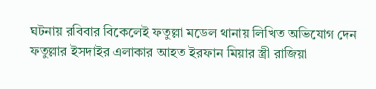ঘটনায় রবিবার বিকেলেই ফতুল্লা মডেল থানায় লিখিত অভিযোগ দেন ফতুল্লার ইসদাইর এলাকার আহত ইরফান মিয়ার স্ত্রী রাজিয়া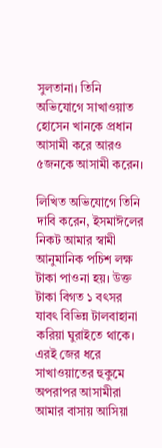সুলতানা। তিনি অভিযোগে সাখাওয়াত হোসেন খানকে প্রধান আসামী করে আরও ৫জনকে আসামী করেন।

লিখিত অভিযোগে তিনি দাবি করেন, ইসমাঈলের নিকট আমার স্বামী আনুমানিক পচিশ লক্ষ টাকা পাওনা হয়। উক্ত টাকা বিগত ১ বৎসর যাবৎ বিভিন্ন টালবাহানা করিয়া ঘুরাইতে থাকে। এরই জের ধরে সাখাওয়াতের হুকুমে অপরাপর আসামীরা আমার বাসায় আসিয়া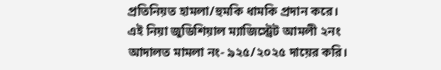প্রতিনিয়ত হামলা/হুমকি ধামকি প্রদান করে। এই নিয়া জুডিশিয়াল ম্যাজিস্ট্রেট আমলী ২নং আদালত মামলা নং- ৯২৫/২০২৫ দায়ের করি।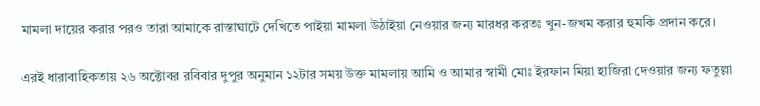মামলা দায়ের করার পরও তারা আমাকে রাস্তাঘাটে দেখিতে পাইয়া মামলা উঠাইয়া নেওয়ার জন্য মারধর করতঃ খুন-জখম করার হুমকি প্রদান করে।

এরই ধারাবাহিকতায় ২৬ অক্টোবর রবিবার দুপুর অনুমান ১২টার সময় উক্ত মামলায় আমি ও আমার স্বামী মোঃ ইরফান মিয়া হাজিরা দেওয়ার জন্য ফতুল্লা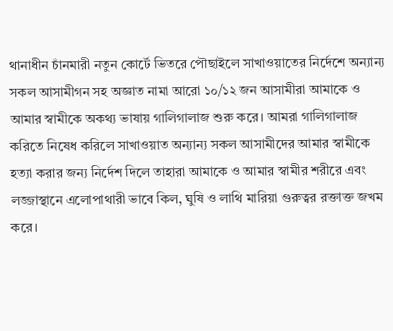থানাধীন চাঁনমারী নতুন কোর্টে ভিতরে পৌছাইলে সাখাওয়াতের নির্দেশে অন্যান্য সকল আসামীগন সহ অজ্ঞাত নামা আরো ১০/১২ জন আসামীরা আমাকে ও আমার স্বামীকে অকথ্য ভাষায় গালিগালাজ শুরু করে। আমরা গালিগালাজ করিতে নিষেধ করিলে সাখাওয়াত অন্যান্য সকল আসামীদের আমার স্বামীকে হত্যা করার জন্য নির্দেশ দিলে তাহারা আমাকে ও আমার স্বামীর শরীরে এবং লজ্জাস্থানে এলোপাথারী ভাবে কিল, ঘুষি ও লাথি মারিয়া গুরুত্বর রক্তাক্ত জখম করে।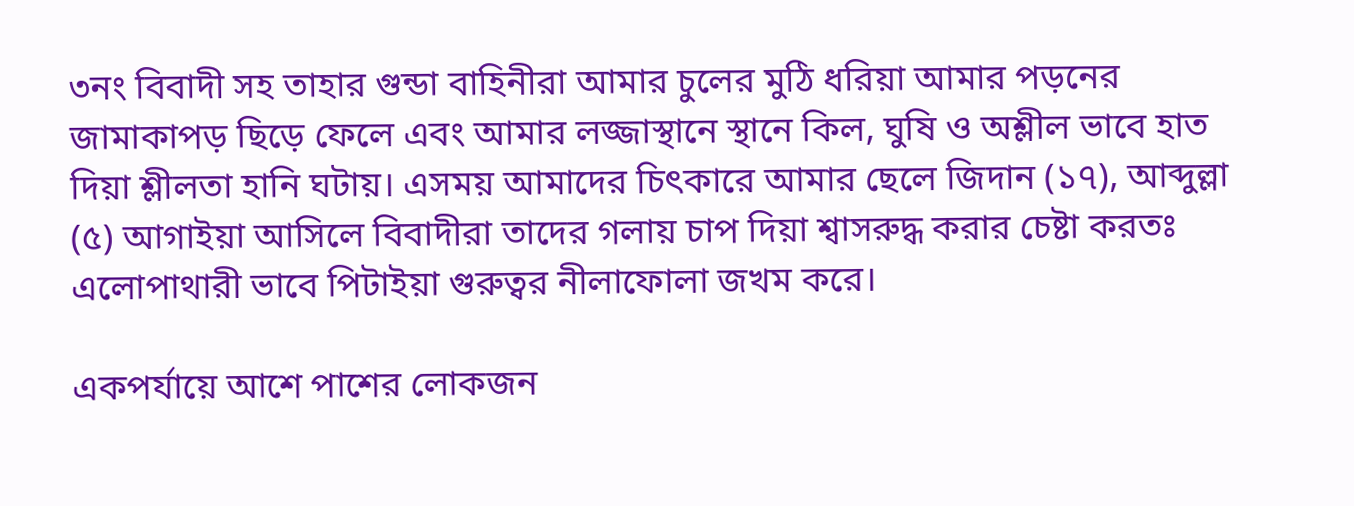৩নং বিবাদী সহ তাহার গুন্ডা বাহিনীরা আমার চুলের মুঠি ধরিয়া আমার পড়নের জামাকাপড় ছিড়ে ফেলে এবং আমার লজ্জাস্থানে স্থানে কিল, ঘুষি ও অশ্লীল ভাবে হাত দিয়া শ্লীলতা হানি ঘটায়। এসময় আমাদের চিৎকারে আমার ছেলে জিদান (১৭), আব্দুল্লা (৫) আগাইয়া আসিলে বিবাদীরা তাদের গলায় চাপ দিয়া শ্বাসরুদ্ধ করার চেষ্টা করতঃ এলোপাথারী ভাবে পিটাইয়া গুরুত্বর নীলাফোলা জখম করে।

একপর্যায়ে আশে পাশের লোকজন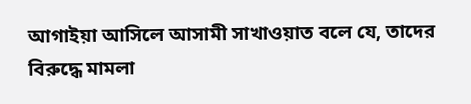আগাইয়া আসিলে আসামী সাখাওয়াত বলে যে, তাদের বিরুদ্ধে মামলা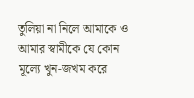তুলিয়া না নিলে আমাকে ও আমার স্বামীকে যে কোন মূল্যে খুন-জখম করে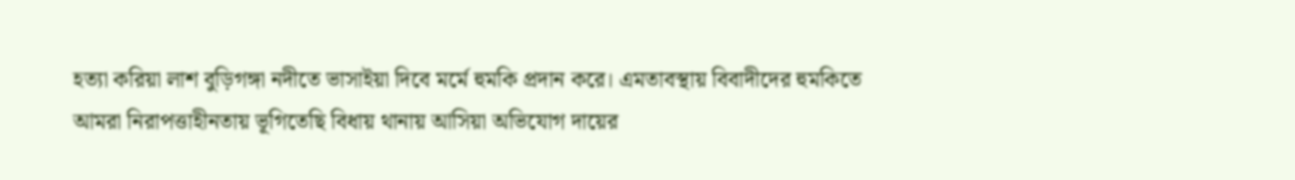হত্যা করিয়া লাশ বুড়িগঙ্গা নদীতে ভাসাইয়া দিবে মর্মে হুমকি প্রদান করে। এমতাবস্থায় বিবাদীদের হুমকিতে আমরা নিরাপত্তাহীনতায় ভূগিতেছি বিধায় থানায় আসিয়া অভিযোগ দায়ের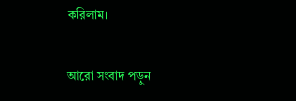করিলাম।

আরো সংবাদ পড়ুন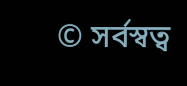© সর্বস্বত্ব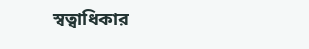স্বত্বাধিকার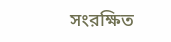সংরক্ষিত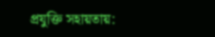প্রযুক্তি সহায়তায়: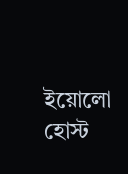ইয়োলো হোস্ট